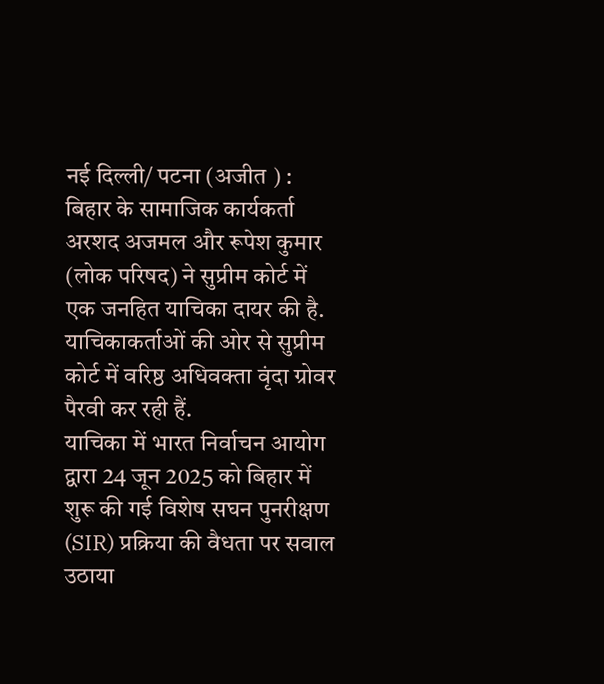नई दिल्ली/ पटना (अजीत ) : बिहार के सामाजिक कार्यकर्ता अरशद अजमल और रूपेश कुमार (लोक परिषद) ने सुप्रीम कोर्ट में एक जनहित याचिका दायर की है. याचिकाकर्ताओं की ओर से सुप्रीम कोर्ट में वरिष्ठ अधिवक्ता वृंदा ग्रोवर पैरवी कर रही हैं.
याचिका में भारत निर्वाचन आयोग द्वारा 24 जून 2025 को बिहार में शुरू की गई विशेष सघन पुनरीक्षण (SIR) प्रक्रिया की वैधता पर सवाल उठाया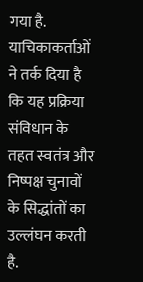गया है. याचिकाकर्ताओं ने तर्क दिया है कि यह प्रक्रिया संविधान के तहत स्वतंत्र और निष्पक्ष चुनावों के सिद्धांतों का उल्लंघन करती है.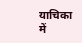याचिका में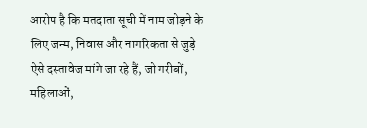आरोप है कि मतदाता सूची में नाम जोड़ने के लिए जन्म, निवास और नागरिकता से जुड़े ऐसे दस्तावेज मांगे जा रहे हैं, जो गरीबों, महिलाओं,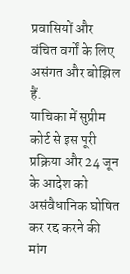प्रवासियों और वंचित वर्गों के लिए असंगत और बोझिल हैं.
याचिका में सुप्रीम कोर्ट से इस पूरी प्रक्रिया और 24 जून के आदेश को असंवैधानिक घोषित कर रद्द करने की मांग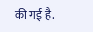की गई है.